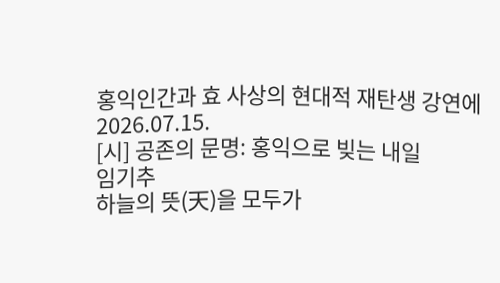홍익인간과 효 사상의 현대적 재탄생 강연에
2026.07.15.
[시] 공존의 문명: 홍익으로 빚는 내일
임기추
하늘의 뜻(天)을 모두가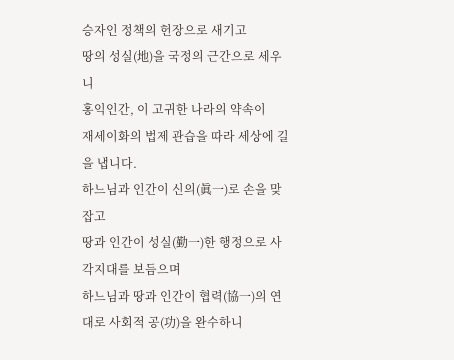승자인 정책의 헌장으로 새기고
땅의 성실(地)을 국정의 근간으로 세우니
홍익인간, 이 고귀한 나라의 약속이
재세이화의 법제 관습을 따라 세상에 길을 냅니다.
하느님과 인간이 신의(眞一)로 손을 맞잡고
땅과 인간이 성실(勤一)한 행정으로 사각지대를 보듬으며
하느님과 땅과 인간이 협력(協一)의 연대로 사회적 공(功)을 완수하니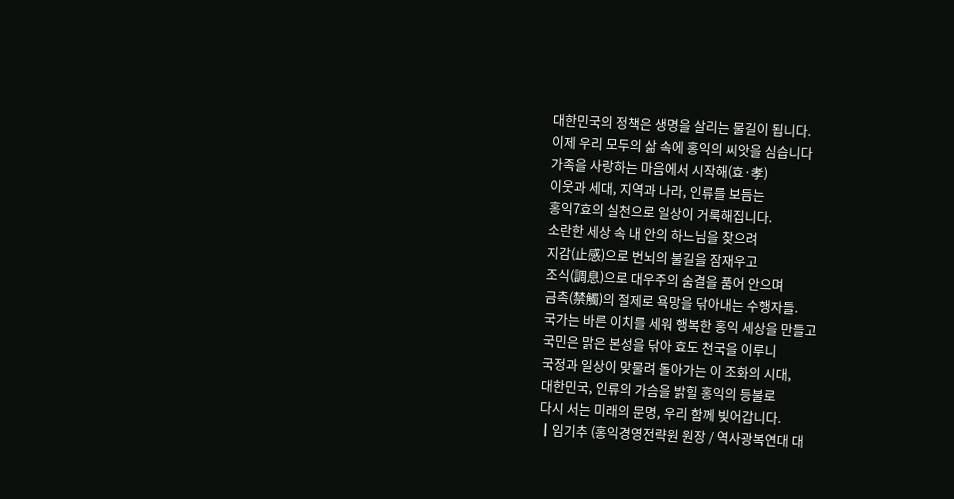대한민국의 정책은 생명을 살리는 물길이 됩니다.
이제 우리 모두의 삶 속에 홍익의 씨앗을 심습니다
가족을 사랑하는 마음에서 시작해(효·孝)
이웃과 세대, 지역과 나라, 인류를 보듬는
홍익7효의 실천으로 일상이 거룩해집니다.
소란한 세상 속 내 안의 하느님을 찾으려
지감(止感)으로 번뇌의 불길을 잠재우고
조식(調息)으로 대우주의 숨결을 품어 안으며
금촉(禁觸)의 절제로 욕망을 닦아내는 수행자들.
국가는 바른 이치를 세워 행복한 홍익 세상을 만들고
국민은 맑은 본성을 닦아 효도 천국을 이루니
국정과 일상이 맞물려 돌아가는 이 조화의 시대,
대한민국, 인류의 가슴을 밝힐 홍익의 등불로
다시 서는 미래의 문명, 우리 함께 빚어갑니다.
┃임기추 (홍익경영전략원 원장 / 역사광복연대 대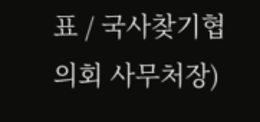표 / 국사찾기협의회 사무처장)